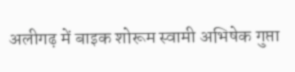अलीगढ़ में बाइक शोरूम स्वामी अभिषेक गुप्ता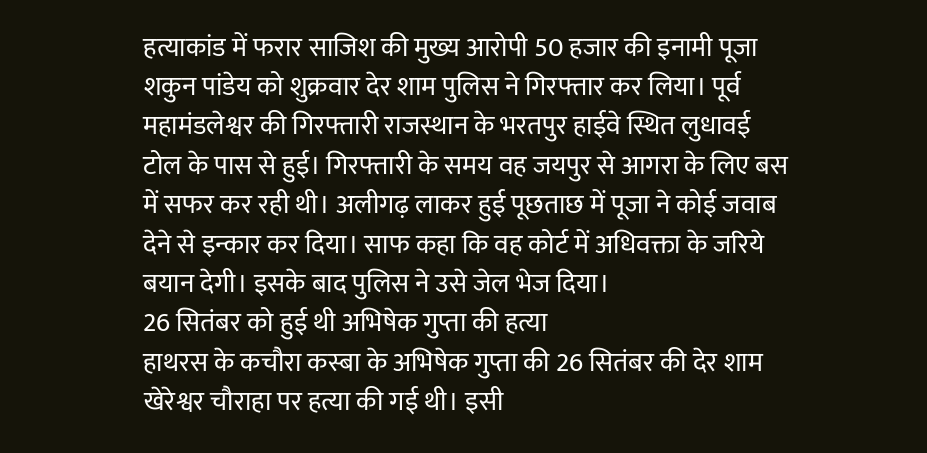हत्याकांड में फरार साजिश की मुख्य आरोपी 50 हजार की इनामी पूजा शकुन पांडेय को शुक्रवार देर शाम पुलिस ने गिरफ्तार कर लिया। पूर्व महामंडलेश्वर की गिरफ्तारी राजस्थान के भरतपुर हाईवे स्थित लुधावई टोल के पास से हुई। गिरफ्तारी के समय वह जयपुर से आगरा के लिए बस में सफर कर रही थी। अलीगढ़ लाकर हुई पूछताछ में पूजा ने कोई जवाब देने से इन्कार कर दिया। साफ कहा कि वह कोर्ट में अधिवक्ता के जरिये बयान देगी। इसके बाद पुलिस ने उसे जेल भेज दिया।
26 सितंबर को हुई थी अभिषेक गुप्ता की हत्या
हाथरस के कचौरा कस्बा के अभिषेक गुप्ता की 26 सितंबर की देर शाम खेरेश्वर चौराहा पर हत्या की गई थी। इसी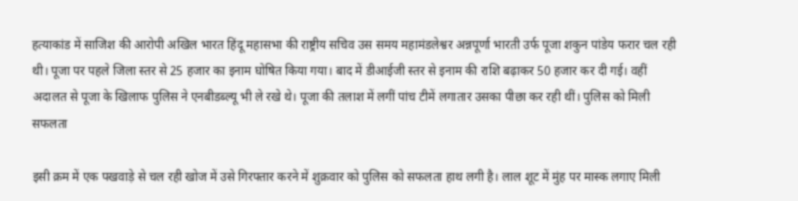हत्याकांड में साजिश की आरोपी अखिल भारत हिंदू महासभा की राष्ट्रीय सचिव उस समय महामंडलेश्वर अन्नपूर्णा भारती उर्फ पूजा शकुन पांडेय फरार चल रही थी। पूजा पर पहले जिला स्तर से 25 हजार का इनाम घोषित किया गया। बाद में डीआईजी स्तर से इनाम की राशि बढ़ाकर 50 हजार कर दी गई। वहीं अदालत से पूजा के खिलाफ पुलिस ने एनबीडब्ल्यू भी ले रखे थे। पूजा की तलाश में लगीं पांच टीमें लगातार उसका पीछा कर रही थीं। पुलिस को मिली सफलता

इसी क्रम में एक पखवाड़े से चल रही खोज में उसे गिरफ्तार करने में शुक्रवार को पुलिस को सफलता हाथ लगी है। लाल शूट में मुंह पर मास्क लगाए मिली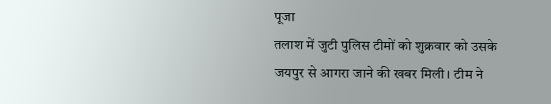पूजा
तलाश में जुटी पुलिस टीमों को शुक्रवार को उसके जयपुर से आगरा जाने की खबर मिली। टीम ने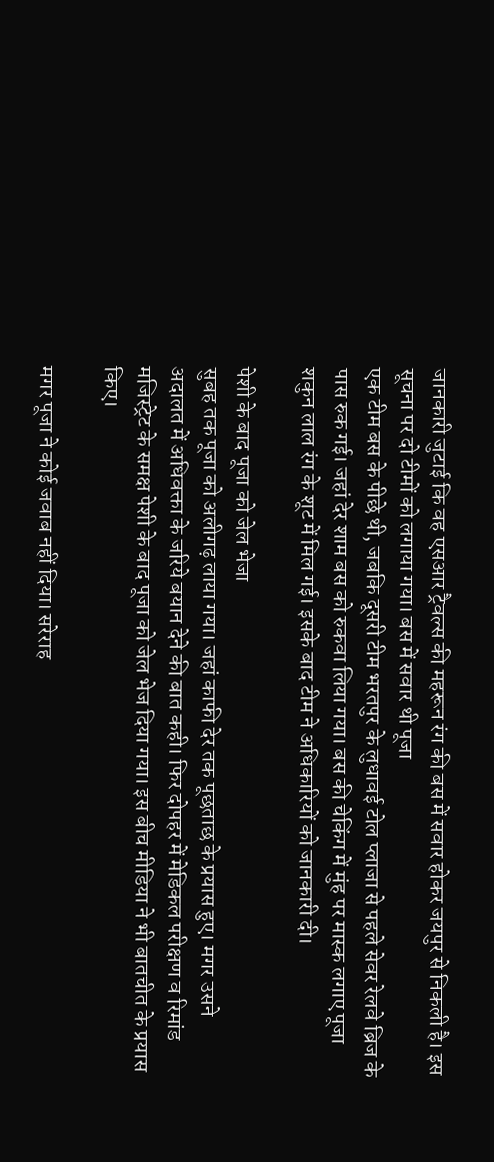जानकारी जुटाई कि वह एसआर ट्रैवल्स की महरून रंग की बस में सवार होकर जयपुर से निकली है। इस सूचना पर दो टीमों को लगाया गया। बस में सवार थी पूजा
एक टीम बस के पीछे थी, जबकि दूसरी टीम भरतपुर के लुधावई टोल प्लाजा से पहले सेवर रेलवे ब्रिज के पास रुक गई। जहां देर शाम बस को रुकवा लिया गया। बस की चेकिंग में मुंह पर मास्क लगाए पूजा शकुन लाल रंग के शूट में मिल गई। इसके बाद टीम ने अधिकारियों को जानकारी दी।

पेशी के बाद पूजा को जेल भेजा
सुबह तक पूजा को अलीगढ़ लाया गया। जहां काफी देर तक पूछताछ के प्रयास हुए। मगर उसने अदालत में अधिवक्ता के जरिये बयान देने की बात कही। फिर दोपहर में मेडिकल परीक्षण व रिमांड मजिस्ट्रेट के समक्ष पेशी के बाद पूजा को जेल भेज दिया गया। इस बीच मीडिया ने भी बातचीत के प्रयास किए।

मगर पूजा ने कोई जवाब नहीं दिया। सरेराह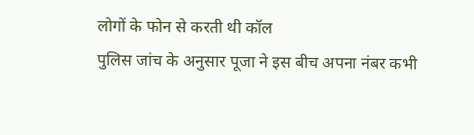लोगों के फोन से करती थी कॉल
पुलिस जांच के अनुसार पूजा ने इस बीच अपना नंबर कभी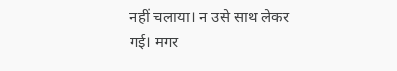नहीं चलाया। न उसे साथ लेकर गई। मगर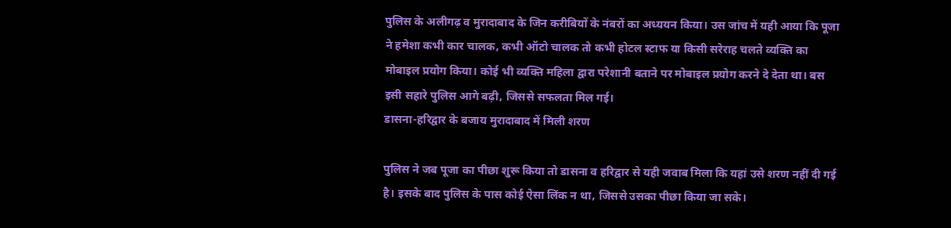पुलिस के अलीगढ़ व मुरादाबाद के जिन करीबियों के नंबरों का अध्ययन किया। उस जांच में यही आया कि पूजा ने हमेशा कभी कार चालक, कभी ऑटो चालक तो कभी होटल स्टाफ या किसी सरेराह चलते व्यक्ति का मोबाइल प्रयोग किया। कोई भी व्यक्ति महिला द्वारा परेशानी बताने पर मोबाइल प्रयोग करने दे देता था। बस इसी सहारे पुलिस आगे बढ़ी, जिससे सफलता मिल गई।
डासना-हरिद्वार के बजाय मुरादाबाद में मिली शरण

पुलिस ने जब पूजा का पीछा शुरू किया तो डासना व हरिद्वार से यही जवाब मिला कि यहां उसे शरण नहीं दी गई है। इसके बाद पुलिस के पास कोई ऐसा लिंक न था, जिससे उसका पीछा किया जा सके।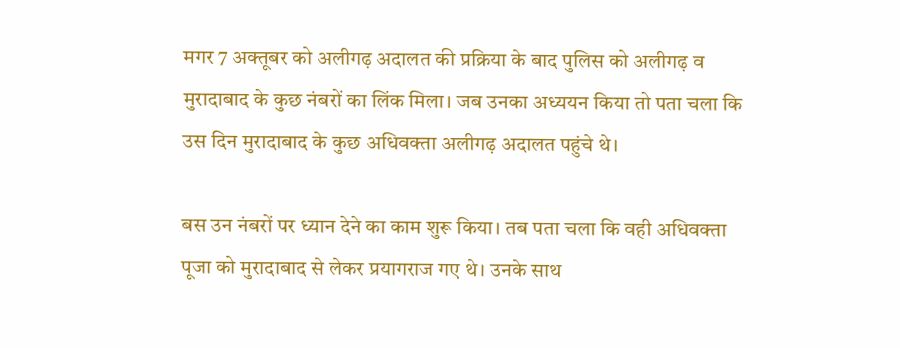मगर 7 अक्तूबर को अलीगढ़ अदालत की प्रक्रिया के बाद पुलिस को अलीगढ़ व मुरादाबाद के कुछ नंबरों का लिंक मिला। जब उनका अध्ययन किया तो पता चला कि उस दिन मुरादाबाद के कुछ अधिवक्ता अलीगढ़ अदालत पहुंचे थे।

बस उन नंबरों पर ध्यान देने का काम शुरू किया। तब पता चला कि वही अधिवक्ता पूजा को मुरादाबाद से लेकर प्रयागराज गए थे। उनके साथ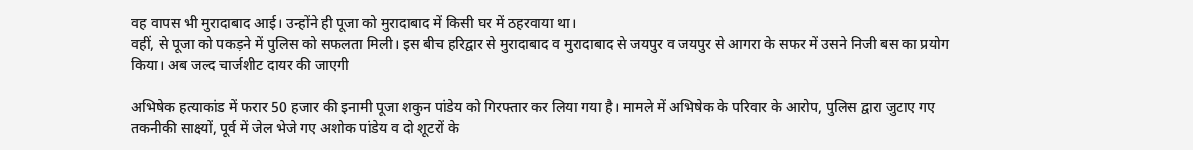वह वापस भी मुरादाबाद आई। उन्होंने ही पूजा को मुरादाबाद में किसी घर में ठहरवाया था।
वहीं, से पूजा को पकड़ने में पुलिस को सफलता मिली। इस बीच हरिद्वार से मुरादाबाद व मुरादाबाद से जयपुर व जयपुर से आगरा के सफर में उसने निजी बस का प्रयोग किया। अब जल्द चार्जशीट दायर की जाएगी

अभिषेक हत्याकांड में फरार 50 हजार की इनामी पूजा शकुन पांडेय को गिरफ्तार कर लिया गया है। मामले में अभिषेक के परिवार के आरोप, पुलिस द्वारा जुटाए गए तकनीकी साक्ष्यों, पूर्व में जेल भेजे गए अशोक पांडेय व दो शूटरों के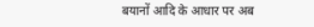बयानों आदि के आधार पर अब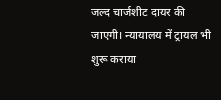जल्द चार्जशीट दायर की जाएगी। न्यायालय में ट्रायल भी शुरू कराया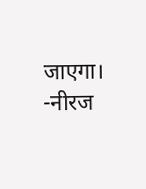जाएगा। -नीरज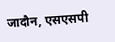जादौन, एसएसपी